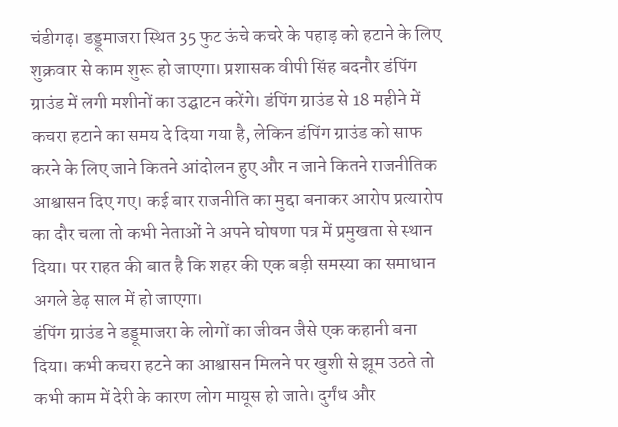चंडीगढ़। डड्डूमाजरा स्थित 35 फुट ऊंचे कचरे के पहाड़ को हटाने के लिए शुक्रवार से काम शुरू हो जाएगा। प्रशासक वीपी सिंह बदनौर डंपिंग ग्राउंड में लगी मशीनों का उद्घाटन करेंगे। डंपिंग ग्राउंड से 18 महीने में कचरा हटाने का समय दे दिया गया है, लेकिन डंपिंग ग्राउंड को साफ करने के लिए जाने कितने आंदोलन हुए और न जाने कितने राजनीतिक आश्वासन दिए गए। कई बार राजनीति का मुद्दा बनाकर आरोप प्रत्यारोप का दौर चला तो कभी नेताओं ने अपने घोषणा पत्र में प्रमुखता से स्थान दिया। पर राहत की बात है कि शहर की एक बड़ी समस्या का समाधान अगले डेढ़ साल में हो जाएगा।
डंपिंग ग्राउंड ने डड्डूमाजरा के लोगों का जीवन जैसे एक कहानी बना दिया। कभी कचरा हटने का आश्वासन मिलने पर खुशी से झूम उठते तो कभी काम में देरी के कारण लोग मायूस हो जाते। दुर्गंध और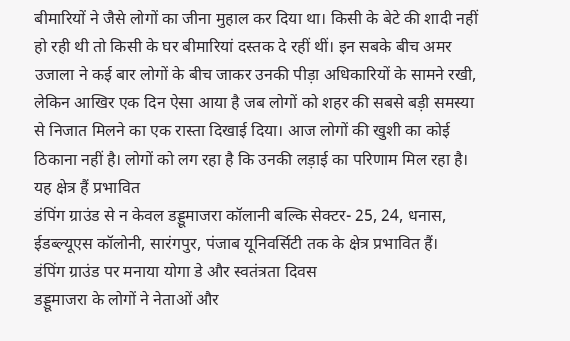बीमारियों ने जैसे लोगों का जीना मुहाल कर दिया था। किसी के बेटे की शादी नहीं हो रही थी तो किसी के घर बीमारियां दस्तक दे रहीं थीं। इन सबके बीच अमर उजाला ने कई बार लोगों के बीच जाकर उनकी पीड़ा अधिकारियों के सामने रखी, लेकिन आखिर एक दिन ऐसा आया है जब लोगों को शहर की सबसे बड़ी समस्या से निजात मिलने का एक रास्ता दिखाई दिया। आज लोगों की खुशी का कोई ठिकाना नहीं है। लोगों को लग रहा है कि उनकी लड़ाई का परिणाम मिल रहा है।
यह क्षेत्र हैं प्रभावित
डंपिंग ग्राउंड से न केवल डड्डूमाजरा कॉलानी बल्कि सेक्टर- 25, 24, धनास, ईडब्ल्यूएस कॉलोनी, सारंगपुर, पंजाब यूनिवर्सिटी तक के क्षेत्र प्रभावित हैं।
डंपिंग ग्राउंड पर मनाया योगा डे और स्वतंत्रता दिवस
डड्डूमाजरा के लोगों ने नेताओं और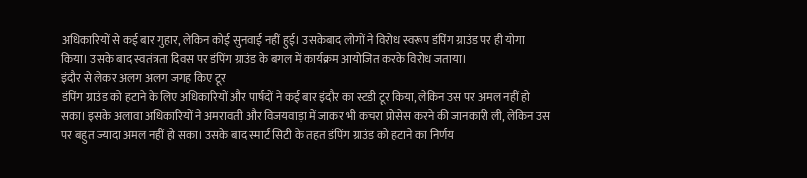अधिकारियों से कई बार गुहार, लेकिन कोई सुनवाई नहीं हुई। उसकेबाद लोगों ने विरोध स्वरूप डंपिंग ग्राउंड पर ही योगा किया। उसके बाद स्वतंत्रता दिवस पर डंपिंग ग्राउंड के बगल में कार्यक्रम आयोजित करके विरोध जताया।
इंदौर से लेकर अलग अलग जगह किए टूर
डंपिंग ग्राउंड को हटाने के लिए अधिकारियों और पार्षदों ने कई बार इंदौर का स्टडी टूर किया, लेकिन उस पर अमल नहीं हो सका। इसके अलावा अधिकारियों ने अमरावती और विजयवाड़ा में जाकर भी कचरा प्रोसेस करने की जानकारी ली, लेकिन उस पर बहुत ज्यादा अमल नहीं हो सका। उसके बाद स्मार्ट सिटी के तहत डंपिंग ग्राउंड को हटाने का निर्णय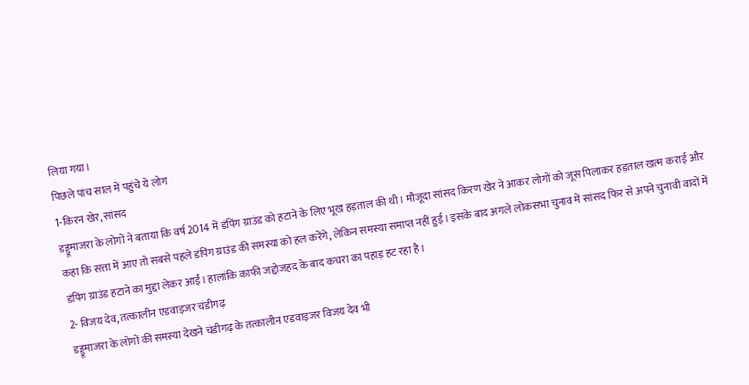लिया गया।
पिछले पांच साल में पहुंचे ये लोग
1-किरन खेर, सांसद
डड्डूमाजरा के लोगों ने बताया कि वर्ष 2014 में डंपिंग ग्राउंड को हटाने के लिए भूख हड़ताल की थी। मौजूदा सांसद किरण खेर ने आकर लोगों को जूस पिलाकर हड़ताल खत्म कराई और कहा कि सत्ता में आए तो सबसे पहले डंपिंग ग्राउंड की समस्या को हल करेंगे, लेकिन समस्या समाप्त नहीं हुई। इसके बाद अगले लोकसभा चुनाव में सांसद फिर से अपने चुनावी वादों में डंपिंग ग्राउंड हटाने का मुद्दा लेकर आईं। हालांकि काफी जद्दोजहद के बाद कचरा का पहाड़ हट रहा है।
2- विजय देव, तत्कालीन एडवाइजर चंडीगढ़
डड्डूमाजरा के लोगों की समस्या देखने चंडीगढ़ के तत्कालीन एडवाइजर विजय देव भी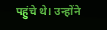पहुंचे थे। उन्होंने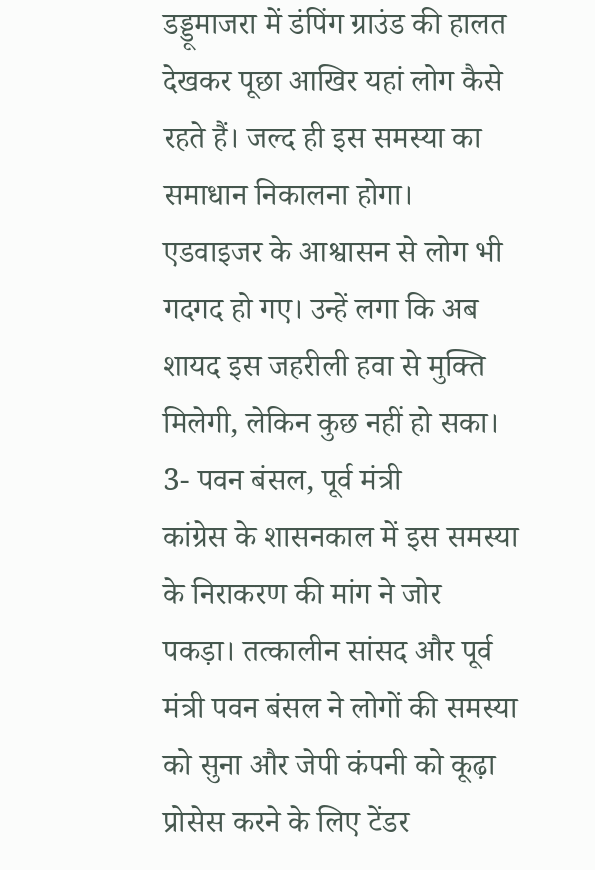डड्डूमाजरा में डंपिंग ग्राउंड की हालत देखकर पूछा आखिर यहां लोग कैसे रहते हैं। जल्द ही इस समस्या का समाधान निकालना होगा। एडवाइजर के आश्वासन से लोग भी गदगद हो गए। उन्हें लगा कि अब शायद इस जहरीली हवा से मुक्ति मिलेगी, लेकिन कुछ नहीं हो सका।
3- पवन बंसल, पूर्व मंत्री
कांग्रेस के शासनकाल में इस समस्या के निराकरण की मांग ने जोर पकड़ा। तत्कालीन सांसद और पूर्व मंत्री पवन बंसल ने लोगों की समस्या को सुना और जेपी कंपनी को कूढ़ा प्रोसेस करने के लिए टेंडर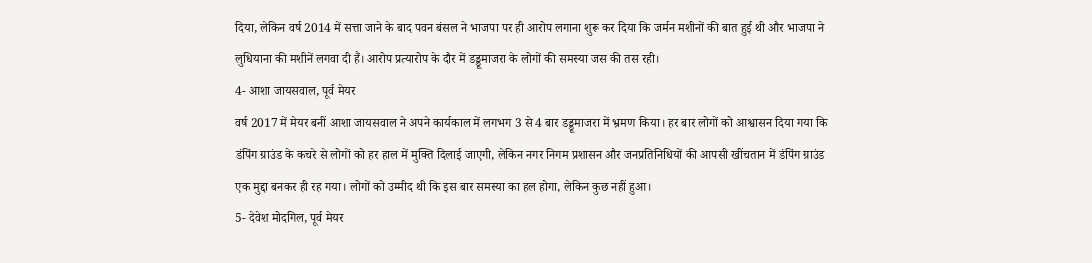दिया, लेकिन वर्ष 2014 में सत्ता जाने के बाद पवन बंसल ने भाजपा पर ही आरोप लगाना शुरू कर दिया कि जर्मन मशीनों की बात हुई थी और भाजपा ने लुधियाना की मशीनें लगवा दी हैं। आरोप प्रत्यारोप के दौर में डड्डूमाजरा के लोगों की समस्या जस की तस रही।
4- आशा जायसवाल, पूर्व मेयर
वर्ष 2017 में मेयर बनीं आशा जायसवाल ने अपने कार्यकाल में लगभग 3 से 4 बार डड्डूमाजरा में भ्रमण किया। हर बार लोगों को आश्वासन दिया गया कि डंपिंग ग्राउंड के कचरे से लोगों को हर हाल में मुक्ति दिलाई जाएगी, लेकिन नगर निगम प्रशासन और जनप्रतिनिधियों की आपसी खींचतान में डंपिंग ग्राउंड एक मुद्दा बनकर ही रह गया। लोगों को उम्मीद थी कि इस बार समस्या का हल होगा, लेकिन कुछ नहीं हुआ।
5- देवेश मोदगिल, पूर्व मेयर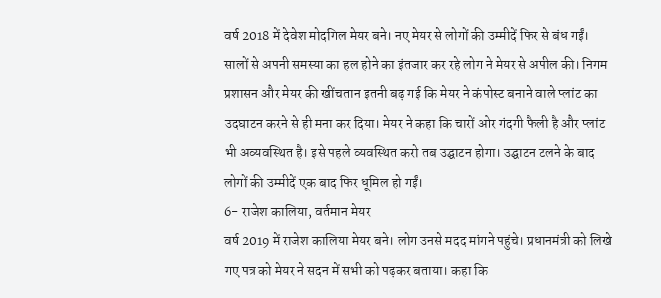वर्ष 2018 में देवेश मोदगिल मेयर बने। नए मेयर से लोगों की उम्मीदें फिर से बंध गईं। सालों से अपनी समस्या का हल होने का इंतजार कर रहे लोग ने मेयर से अपील की। निगम प्रशासन और मेयर की खींचतान इतनी बढ़ गई कि मेयर ने कंपोस्ट बनाने वाले प्लांट का उदघाटन करने से ही मना कर दिया। मेयर ने कहा कि चारों ओर गंदगी फैली है और प्लांट भी अव्यवस्थित है। इसे पहले व्यवस्थित करो तब उद्घाटन होगा। उद्घाटन टलने के बाद लोगों की उम्मीदें एक बाद फिर धूमिल हो गईं।
6- राजेश कालिया, वर्तमान मेयर
वर्ष 2019 में राजेश कालिया मेयर बने। लोग उनसे मदद मांगने पहुंचे। प्रधानमंत्री को लिखे गए पत्र को मेयर ने सदन में सभी को पढ़कर बताया। कहा कि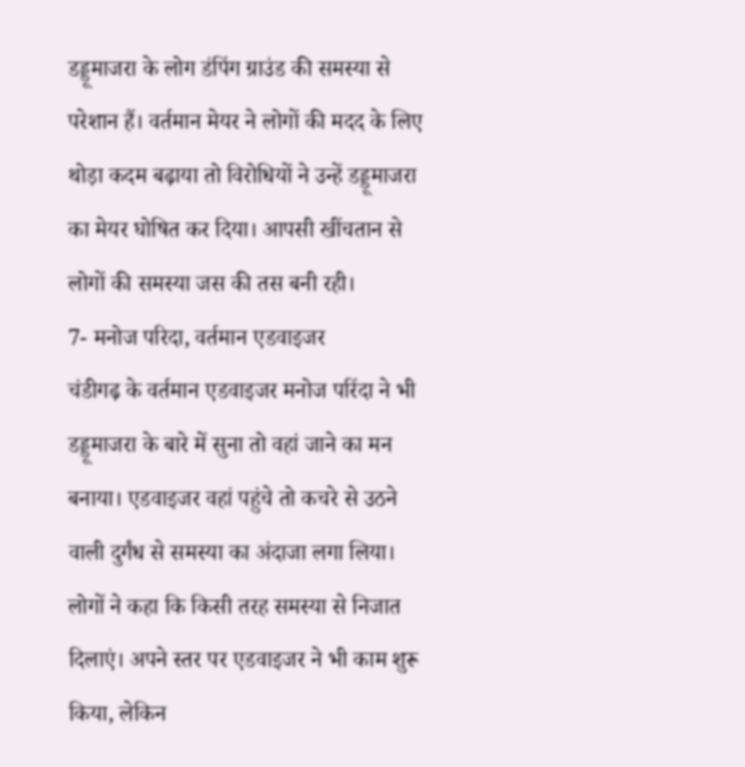डड्डूमाजरा के लोग डंपिंग ग्राउंड की समस्या से परेशान हैं। वर्तमान मेयर ने लोगों की मदद के लिए थोड़ा कदम बढ़ाया तो विरोधियों ने उन्हें डड्डूमाजरा का मेयर घोषित कर दिया। आपसी खींचतान से लोगों की समस्या जस की तस बनी रही।
7- मनोज परिदा, वर्तमान एडवाइजर
चंडीगढ़ के वर्तमान एडवाइजर मनोज परिंदा ने भी डड्डूमाजरा के बारे में सुना तो वहां जाने का मन बनाया। एडवाइजर वहां पहुंचे तो कचरे से उठने वाली दुर्गंध से समस्या का अंदाजा लगा लिया। लोगों ने कहा कि किसी तरह समस्या से निजात दिलाएं। अपने स्तर पर एडवाइजर ने भी काम शुरू किया, लेकिन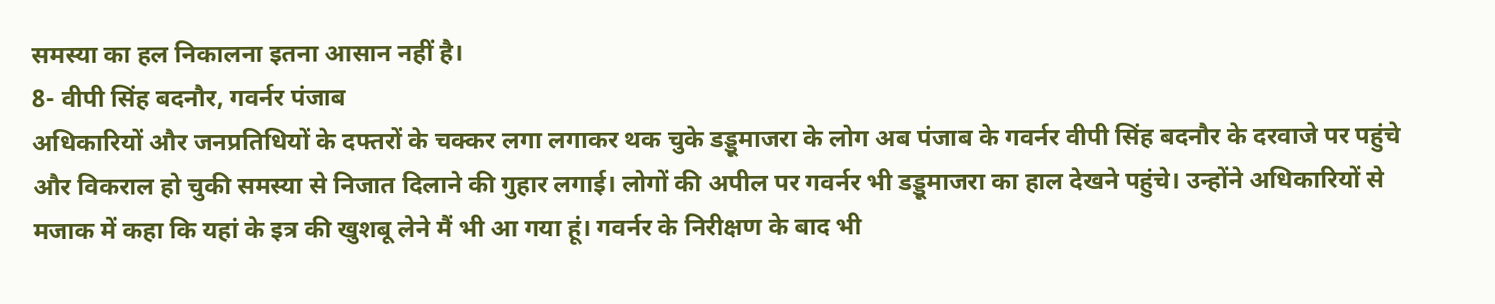समस्या का हल निकालना इतना आसान नहीं है।
8- वीपी सिंह बदनौर, गवर्नर पंजाब
अधिकारियों और जनप्रतिधियों के दफ्तरों के चक्कर लगा लगाकर थक चुके डड्डूमाजरा के लोग अब पंजाब के गवर्नर वीपी सिंह बदनौर के दरवाजे पर पहुंचे और विकराल हो चुकी समस्या से निजात दिलाने की गुहार लगाई। लोगों की अपील पर गवर्नर भी डड्डूमाजरा का हाल देखने पहुंचे। उन्होंने अधिकारियों से मजाक में कहा कि यहां के इत्र की खुशबू लेने मैं भी आ गया हूं। गवर्नर के निरीक्षण के बाद भी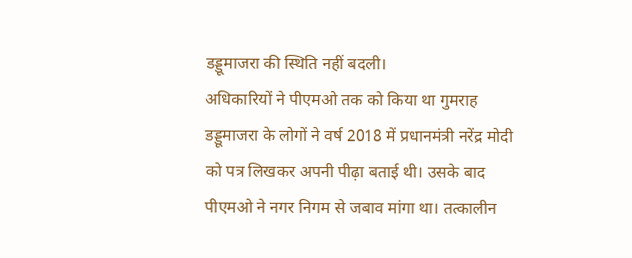डड्डूमाजरा की स्थिति नहीं बदली।
अधिकारियों ने पीएमओ तक को किया था गुमराह
डड्डूमाजरा के लोगों ने वर्ष 2018 में प्रधानमंत्री नरेंद्र मोदी को पत्र लिखकर अपनी पीढ़ा बताई थी। उसके बाद पीएमओ ने नगर निगम से जबाव मांगा था। तत्कालीन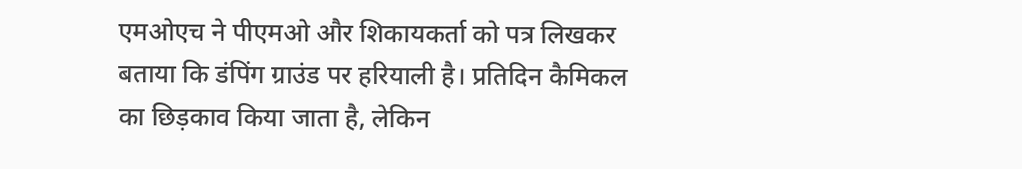एमओएच ने पीएमओ और शिकायकर्ता को पत्र लिखकर बताया कि डंपिंग ग्राउंड पर हरियाली है। प्रतिदिन कैमिकल का छिड़काव किया जाता है, लेकिन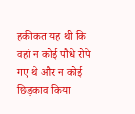हकीकत यह थी कि वहां न कोई पौधे रोपे गए थे और न कोई छिड़काव किया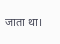जाता था।